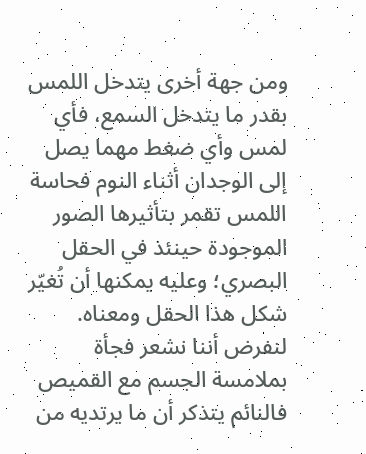ومن جهة أخرى يتدخل اللمس بقدر ما يتدخل السمع، فأي لمس وأي ضغط مهما يصل إلى الوجدان أثناء النوم فحاسة اللمس تقمر بتأثيرها الصور الموجودة حينئذ في الحقل البصري؛ وعليه يمكنها أن تُغيّر شكل هذا الحقل ومعناه. لنفرض أننا نشعر فجأة بملامسة الجسم مع القميص فالنائم يتذكر أن ما يرتديه من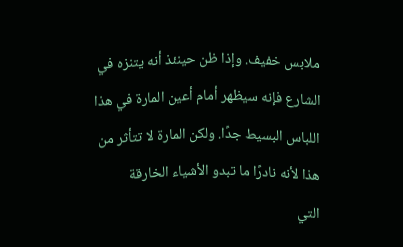ملابس خفيف. وإذا ظن حينئذ أنه يتنزه في الشارع فإنه سيظهر أمام أعين المارة في هذا اللباس البسيط جدًا. ولكن المارة لا تتأثر من هذا لأنه نادرًا ما تبدو الأشياء الخارقة
التي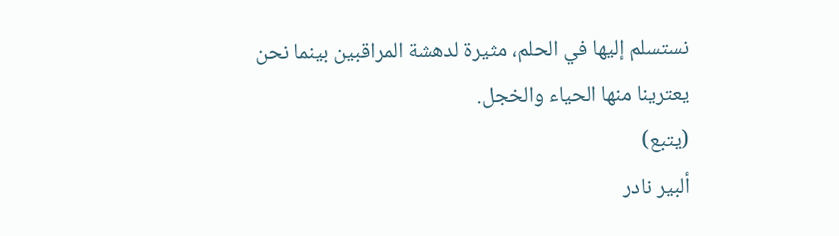نستسلم إليها في الحلم، مثيرة لدهشة المراقبين بينما نحن يعترينا منها الحياء والخجل.
(يتبع)
ألبير نادر